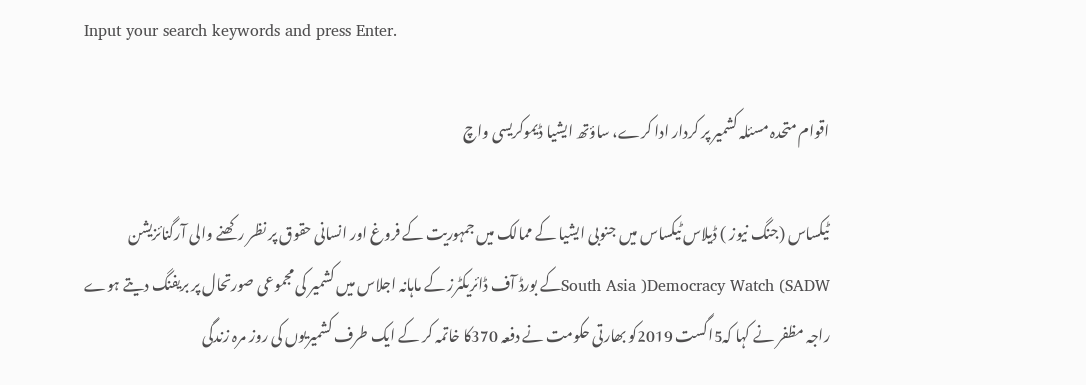Input your search keywords and press Enter.

اقوام متحدہ مسئلہ کشمیر پر کردار ادا کرے، ساؤتھ ایشیا ڈیموکریسی واچ

ٹیکساس (جنگ نیوز ) ڈیلاس ٹیکساس میں جنوبی ایشیا کے ممالک میں جمہوریت کے فروغ اور انسانی حقوق پر نظر رکھنے والی آرگنائزیشن South Asia )Democracy Watch (SADWکے بورڈ آف ڈائریکٹرز کے ماہانہ اجلاس میں کشمیر کی مجموعی صورتحال پر بریفنگ دیتے ہوے راجہ مظفر نے کہا کہ5اگست 2019کو بھارتی حکومت نے دفعہ 370کا خاتمہ کر کے ایک طرف کشمیریوں کی روز مرہ زندگی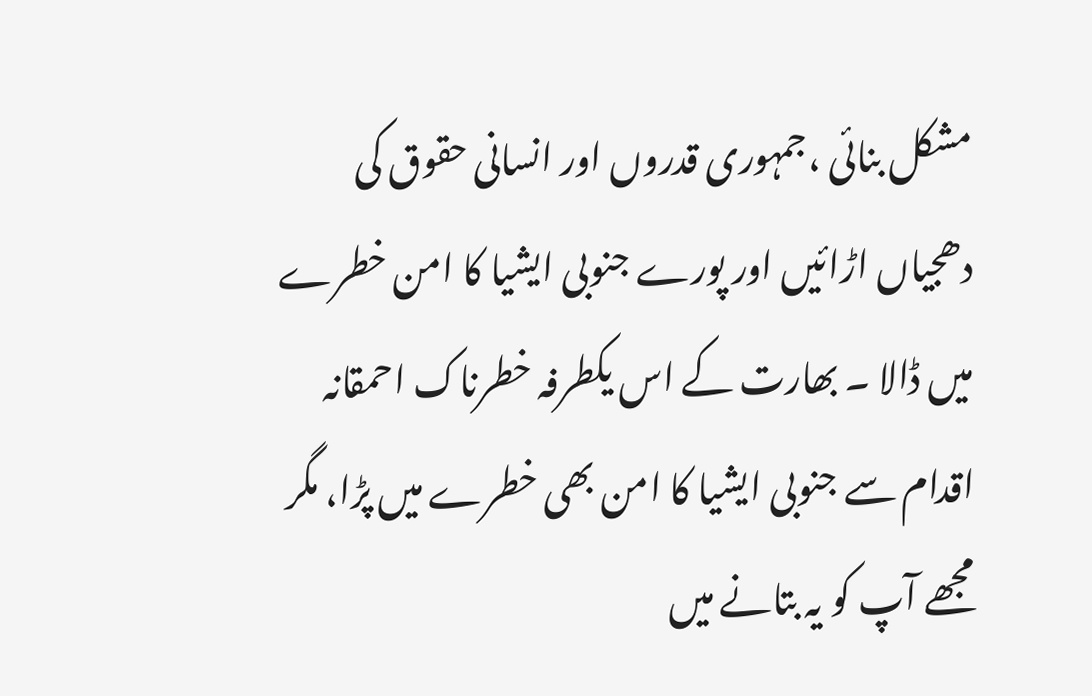مشکل بنائی ،جمہوری قدروں اور انسانی حقوق کی دھجیاں اڑائیں اور پورے جنوبی ایشیا کا امن خطرے میں ڈالا ۔ بھارت کے اس یکطرفہ خطرناک احمقانہ اقدام سے جنوبی ایشیا کا امن بھی خطرے میں پڑا، مگر مجھے آپ کو یہ بتانے میں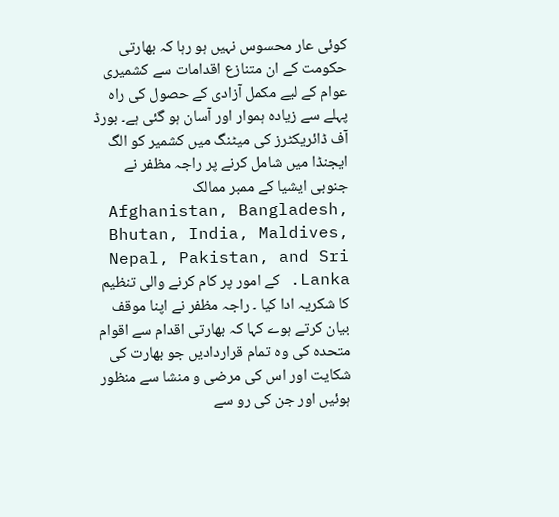کوئی عار محسوس نہیں ہو رہا کہ بھارتی حکومت کے ان متنازع اقدامات سے کشمیری عوام کے لیے مکمل آزادی کے حصول کی راہ پہلے سے زیادہ ہموار اور آسان ہو گئی ہے۔ بورڈ آف ڈائریکٹرز کی میٹنگ میں کشمیر کو الگ ایجنڈا میں شامل کرنے پر راجہ مظفر نے جنوبی ایشیا کے ممبر ممالک Afghanistan, Bangladesh, Bhutan, India, Maldives, Nepal, Pakistan, and Sri Lanka. کے امور پر کام کرنے والی تنظیم کا شکریہ ادا کیا ۔ راجہ مظفر نے اپنا موقف بیان کرتے ہوے کہا کہ بھارتی اقدام سے اقوام متحدہ کی وہ تمام قراردادیں جو بھارت کی شکایت اور اس کی مرضی و منشا سے منظور ہوئیں اور جن کی رو سے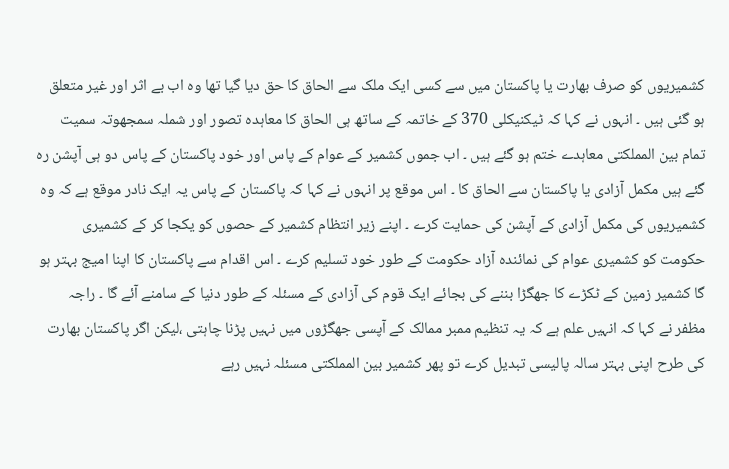کشمیریوں کو صرف بھارت یا پاکستان میں سے کسی ایک ملک سے الحاق کا حق دیا گیا تھا وہ اب بے اثر اور غیر متعلق ہو گئی ہیں ۔ انہوں نے کہا کہ ٹیکنیکلی 370 کے خاتمہ کے ساتھ ہی الحاق کا معاہدہ تصور اور شملہ سمجھوتہ سمیت تمام بین المملکتی معاہدے ختم ہو گئے ہیں ۔ اب جموں کشمیر کے عوام کے پاس اور خود پاکستان کے پاس دو ہی آپشن رہ گئے ہیں مکمل آزادی یا پاکستان سے الحاق کا ۔ اس موقع پر انہوں نے کہا کہ پاکستان کے پاس یہ ایک نادر موقع ہے کہ وہ کشمیریوں کی مکمل آزادی کے آپشن کی حمایت کرے ۔ اپنے زیر انتظام کشمیر کے حصوں کو یکجا کر کے کشمیری حکومت کو کشمیری عوام کی نمائندہ آزاد حکومت کے طور خود تسلیم کرے ۔ اس اقدام سے پاکستان کا اپنا امیج بہتر ہو گا کشمیر زمین کے ٹکڑے کا جھگڑا بننے کی بجائے ایک قوم کی آزادی کے مسئلہ کے طور دنیا کے سامنے آئے گا ۔ راجہ مظفر نے کہا کہ انہیں علم ہے کہ یہ تنظیم ممبر ممالک کے آپسی جھگڑوں میں نہیں پڑنا چاہتی ،لیکن اگر پاکستان بھارت کی طرح اپنی بہتر سالہ پالیسی تبدیل کرے تو پھر کشمیر بین المملکتی مسئلہ نہیں رہے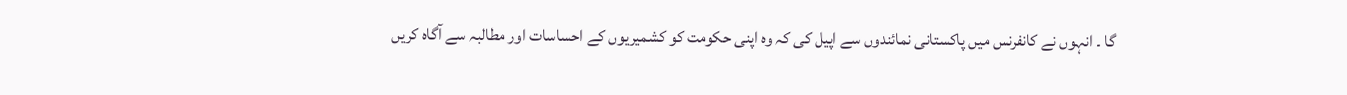گا ۔ انہوں نے کانفرنس میں پاکستانی نمائندوں سے اپیل کی کہ وہ اپنی حکومت کو کشمیریوں کے احساسات اور مطالبہ سے آگاہ کریں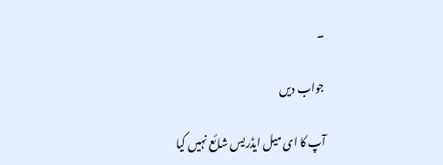۔

جواب دیں

آپ کا ای میل ایڈریس شائع نہیں کیا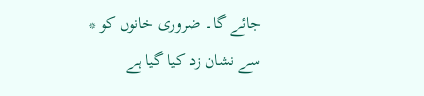جائے گا۔ ضروری خانوں کو * سے نشان زد کیا گیا ہے